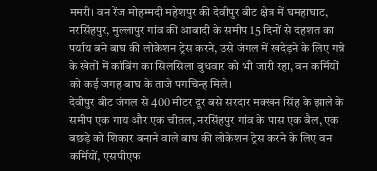ममरी। वन रेंज मोहम्मदी महेशपुर की देवीपुर बीट क्षेत्र में घमहाघाट, नरसिंहपुर, मुल्लापुर गांव की आबादी के समीप 15 दिनों से दहशत का पर्याय बने बाघ की लोकेशन ट्रेस करने, उसे जंगल में खदेड़ने के लिए गन्ने के खेतों में कांबिंग का सिलसिला बुधवार को भी जारी रहा, वन कर्मियों को कई जगह बाघ के ताजे पगचिन्ह मिले।
देवीपुर बीट जंगल से 400 मीटर दूर बसे सरदार मक्खन सिंह के झाले के समीप एक गाय और एक चीतल, नरसिंहपुर गांव के पास एक बैल, एक बछड़े को शिकार बनाने वाले बाघ की लोकेशन ट्रेस करने के लिए वन कर्मियों, एसपीएफ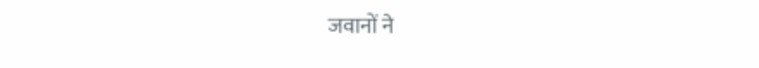जवानों ने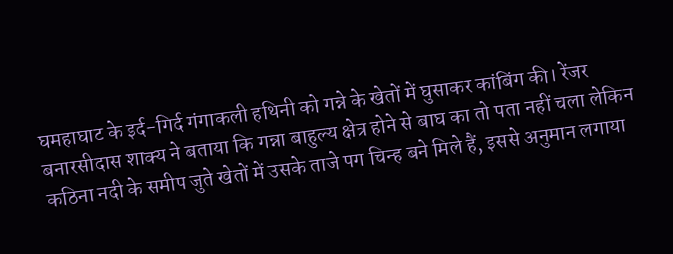घमहाघाट के इर्द-गिर्द गंगाकली हथिनी को गन्ने के खेतों में घुसाकर कांबिंग की। रेंजर बनारसीदास शाक्य ने बताया कि गन्ना बाहुल्य क्षेत्र होने से बाघ का तो पता नहीं चला लेकिन कठिना नदी के समीप जुते खेतों में उसके ताजे पग चिन्ह बने मिले हैं, इससे अनुमान लगाया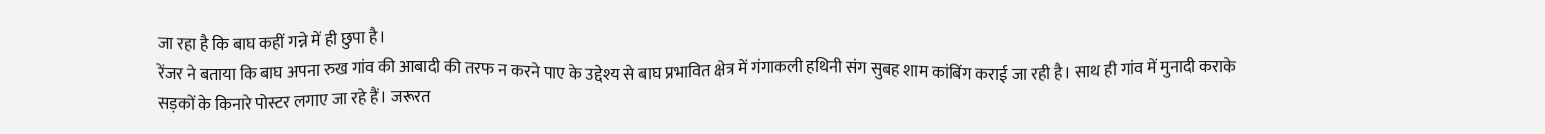जा रहा है कि बाघ कहीं गन्ने में ही छुपा है।
रेंजर ने बताया कि बाघ अपना रुख गांव की आबादी की तरफ न करने पाए के उद्देश्य से बाघ प्रभावित क्षेत्र में गंगाकली हथिनी संग सुबह शाम कांबिंग कराई जा रही है। साथ ही गांव में मुनादी कराके सड़कों के किनारे पोस्टर लगाए जा रहे हैं। जरूरत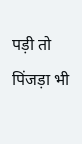पड़ी तो पिंजड़ा भी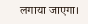लगाया जाएगा।